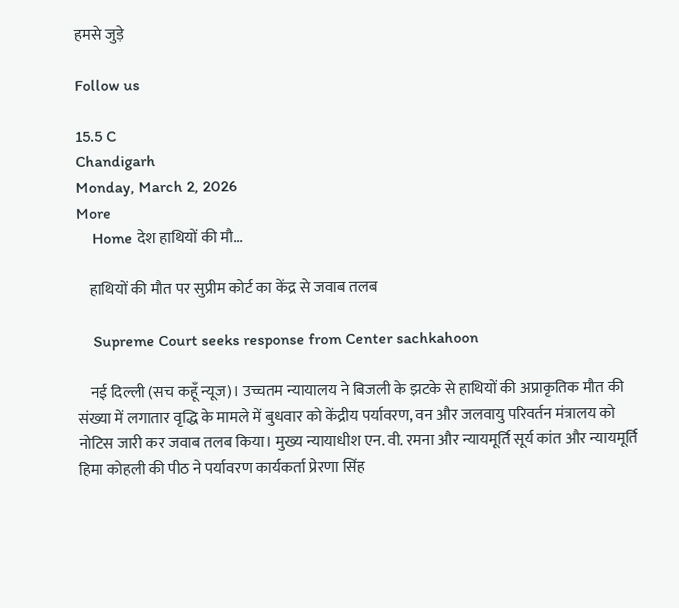हमसे जुड़े

Follow us

15.5 C
Chandigarh
Monday, March 2, 2026
More
    Home देश हाथियों की मौ...

    हाथियों की मौत पर सुप्रीम कोर्ट का केंद्र से जवाब तलब

    Supreme Court seeks response from Center sachkahoon

    नई दिल्ली (सच कहूँ न्यूज)। उच्चतम न्यायालय ने बिजली के झटके से हाथियों की अप्राकृतिक मौत की संख्या में लगातार वृद्धि के मामले में बुधवार को केंद्रीय पर्यावरण, वन और जलवायु परिवर्तन मंत्रालय को नोटिस जारी कर जवाब तलब किया। मुख्य न्यायाधीश एन. वी. रमना और न्यायमूर्ति सूर्य कांत और न्यायमूर्ति हिमा कोहली की पीठ ने पर्यावरण कार्यकर्ता प्रेरणा सिंह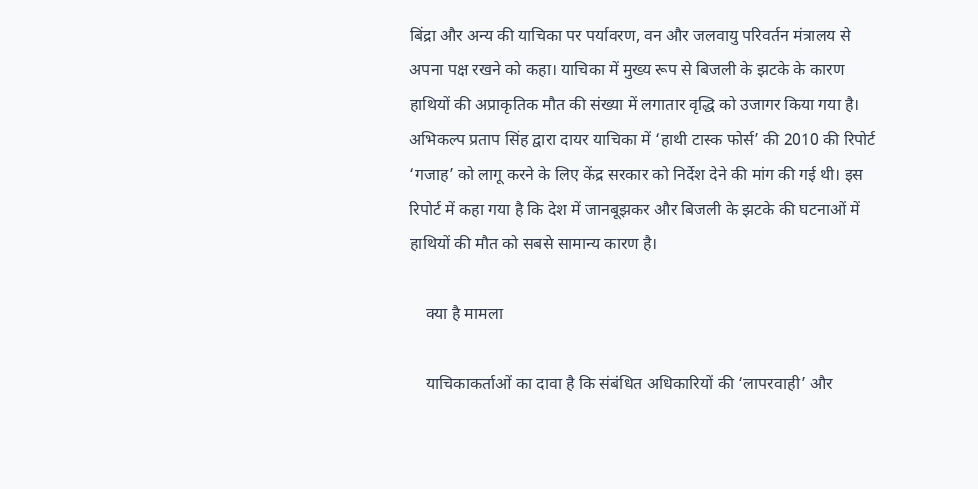बिंद्रा और अन्य की याचिका पर पर्यावरण, वन और जलवायु परिवर्तन मंत्रालय से अपना पक्ष रखने को कहा। याचिका में मुख्य रूप से बिजली के झटके के कारण हाथियों की अप्राकृतिक मौत की संख्या में लगातार वृद्धि को उजागर किया गया है। अभिकल्प प्रताप सिंह द्वारा दायर याचिका में ‘हाथी टास्क फोर्स’ की 2010 की रिपोर्ट ‘गजाह’ को लागू करने के लिए केंद्र सरकार को निर्देश देने की मांग की गई थी। इस रिपोर्ट में कहा गया है कि देश में जानबूझकर और बिजली के झटके की घटनाओं में हाथियों की मौत को सबसे सामान्य कारण है।

    क्या है मामला

    याचिकाकर्ताओं का दावा है कि संबंधित अधिकारियों की ‘लापरवाही’ और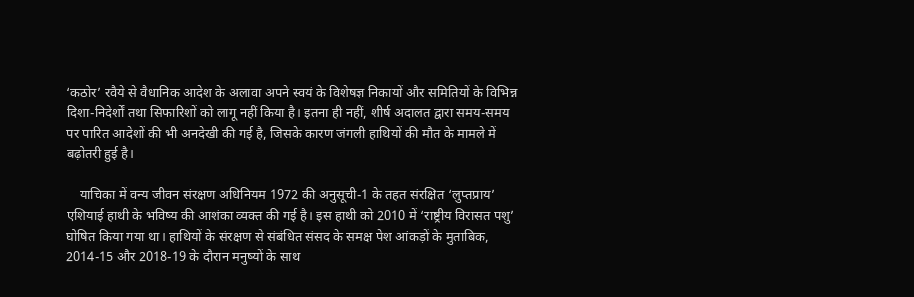‘कठोर’ रवैये से वैधानिक आदेश के अलावा अपने स्वयं के विशेषज्ञ निकायों और समितियों के विभिन्न दिशा-निदेर्शों तथा सिफारिशों को लागू नहीं किया है। इतना ही नहीं, शीर्ष अदालत द्वारा समय-समय पर पारित आदेशों की भी अनदेखी की गई है, जिसके कारण जंगली हाथियों की मौत के मामले में बढ़ोतरी हुई है।

    याचिका में वन्य जीवन संरक्षण अधिनियम 1972 की अनुसूची-1 के तहत संरक्षित ‘लुप्तप्राय’ एशियाई हाथी के भविष्य की आशंका व्यक्त की गई है। इस हाथी को 2010 में ‘राष्ट्रीय विरासत पशु’ घोषित किया गया था। हाथियों के संरक्षण से संबंधित संसद के समक्ष पेश आंकड़ों के मुताबिक, 2014-15 और 2018-19 के दौरान मनुष्यों के साथ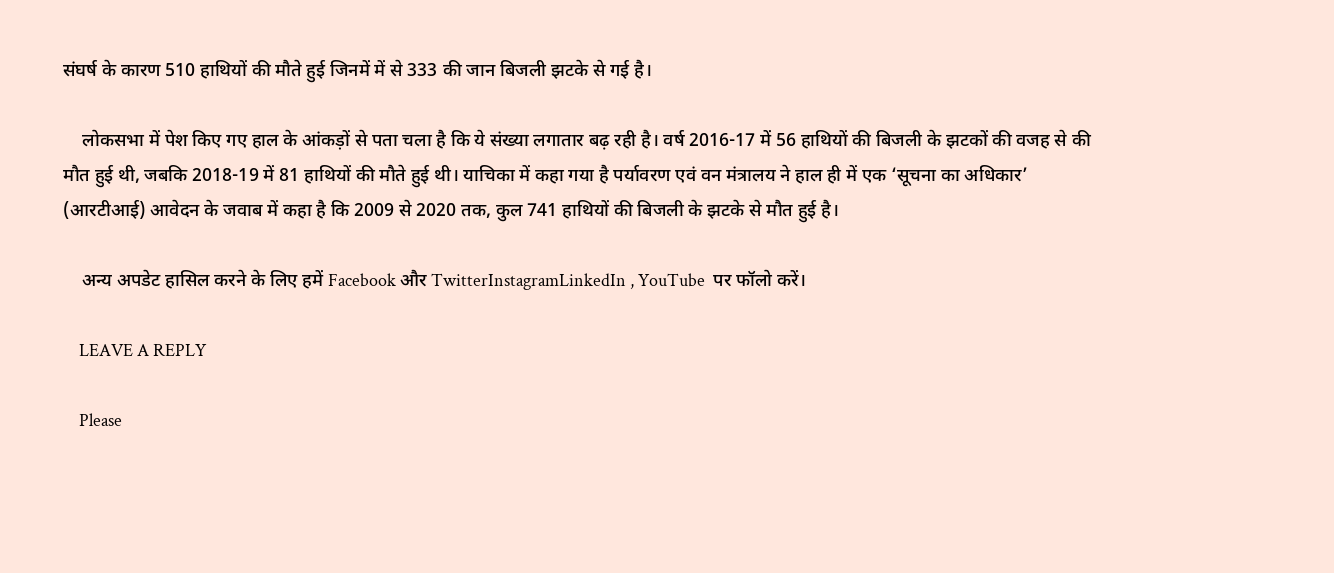संघर्ष के कारण 510 हाथियों की मौते हुई जिनमें में से 333 की जान बिजली झटके से गई है।

    लोकसभा में पेश किए गए हाल के आंकड़ों से पता चला है कि ये संख्या लगातार बढ़ रही है। वर्ष 2016-17 में 56 हाथियों की बिजली के झटकों की वजह से की मौत हुई थी, जबकि 2018-19 में 81 हाथियों की मौते हुई थी। याचिका में कहा गया है पर्यावरण एवं वन मंत्रालय ने हाल ही में एक ‘सूचना का अधिकार’ (आरटीआई) आवेदन के जवाब में कहा है कि 2009 से 2020 तक, कुल 741 हाथियों की बिजली के झटके से मौत हुई है।

    अन्य अपडेट हासिल करने के लिए हमें Facebook और TwitterInstagramLinkedIn , YouTube  पर फॉलो करें।

    LEAVE A REPLY

    Please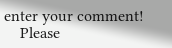enter your comment!
    Please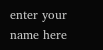enter your name here